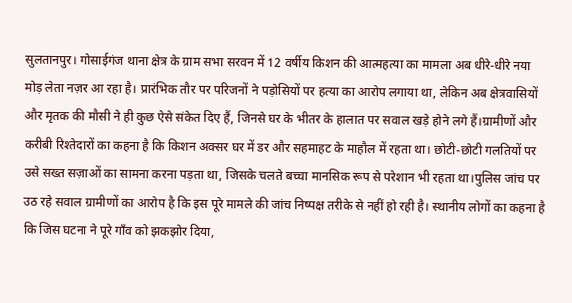सुलतानपुर। गोसाईगंज थाना क्षेत्र के ग्राम सभा सरवन में 12 वर्षीय किशन की आत्महत्या का मामला अब धीरे-धीरे नया मोड़ लेता नज़र आ रहा है। प्रारंभिक तौर पर परिजनों ने पड़ोसियों पर हत्या का आरोप लगाया था, लेकिन अब क्षेत्रवासियों और मृतक की मौसी ने ही कुछ ऐसे संकेत दिए हैं, जिनसे घर के भीतर के हालात पर सवाल खड़े होने लगे हैं।ग्रामीणों और करीबी रिश्तेदारों का कहना है कि किशन अक्सर घर में डर और सहमाहट के माहौल में रहता था। छोटी-छोटी गलतियों पर उसे सख्त सज़ाओं का सामना करना पड़ता था, जिसके चलते बच्चा मानसिक रूप से परेशान भी रहता था।पुलिस जांच पर उठ रहे सवाल ग्रामीणों का आरोप है कि इस पूरे मामले की जांच निष्पक्ष तरीके से नहीं हो रही है। स्थानीय लोगों का कहना है कि जिस घटना ने पूरे गाँव को झकझोर दिया,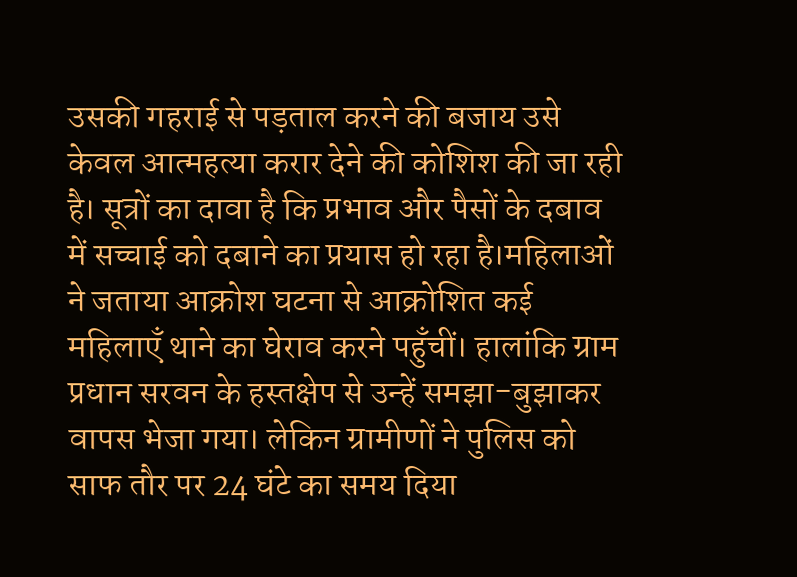उसकी गहराई से पड़ताल करने की बजाय उसे केवल आत्महत्या करार देने की कोशिश की जा रही है। सूत्रों का दावा है कि प्रभाव और पैसों के दबाव में सच्चाई को दबाने का प्रयास हो रहा है।महिलाओं ने जताया आक्रोश घटना से आक्रोशित कई महिलाएँ थाने का घेराव करने पहुँचीं। हालांकि ग्राम प्रधान सरवन के हस्तक्षेप से उन्हें समझा-बुझाकर वापस भेजा गया। लेकिन ग्रामीणों ने पुलिस को साफ तौर पर 24 घंटे का समय दिया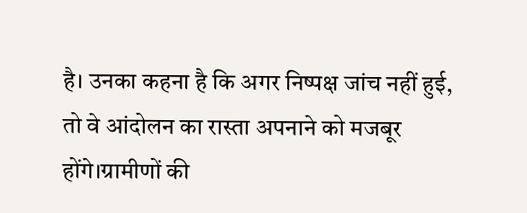है। उनका कहना है कि अगर निष्पक्ष जांच नहीं हुई, तो वे आंदोलन का रास्ता अपनाने को मजबूर होंगे।ग्रामीणों की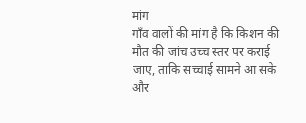मांग
गाँव वालों की मांग है कि किशन की मौत की जांच उच्च स्तर पर कराई जाए, ताकि सच्चाई सामने आ सके और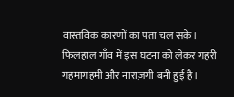वास्तविक कारणों का पता चल सके। फिलहाल गाँव में इस घटना को लेकर गहरी गहमागहमी और नाराज़गी बनी हुई है।